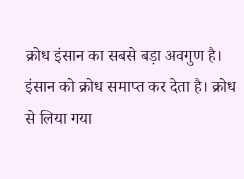क्रोध इंसान का सबसे बड़ा अवगुण है। इंसान को क्रोध समाप्त कर देता है। क्रोध से लिया गया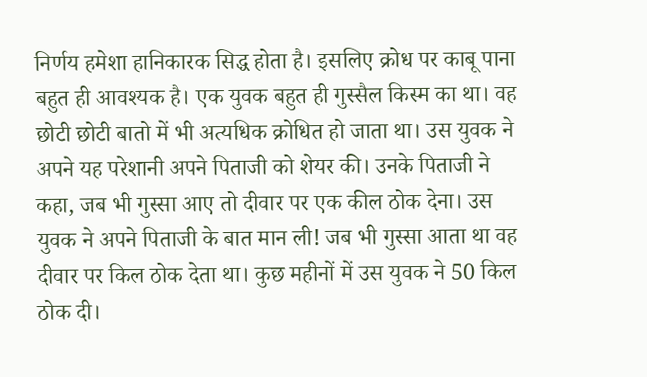निर्णय हमेशा हानिकारक सिद्ध होता है। इसलिए क्रोध पर काबू पाना बहुत ही आवश्यक है। एक युवक बहुत ही गुस्सैल किस्म का था। वह छोटी छोटी बातो में भी अत्यधिक क्रोधित हो जाता था। उस युवक ने अपने यह परेशानी अपने पिताजी को शेयर की। उनके पिताजी ने कहा, जब भी गुस्सा आए तो दीवार पर एक कील ठोक देना। उस युवक ने अपने पिताजी के बात मान ली! जब भी गुस्सा आता था वह दीवार पर किल ठोक देता था। कुछ महीनों में उस युवक ने 50 किल ठोक दी।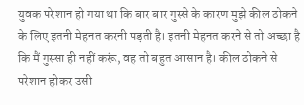युवक परेशान हो गया था कि बार बार गुस्से के कारण मुझे कील ठोकने के लिए इतनी मेहनत करनी पड़ती है। इतनी मेहनत करने से तो अच्छा है कि मैं गुस्सा ही नहीं करूं, वह तो बहुत आसान है। कील ठोकने से परेशान होकर उसी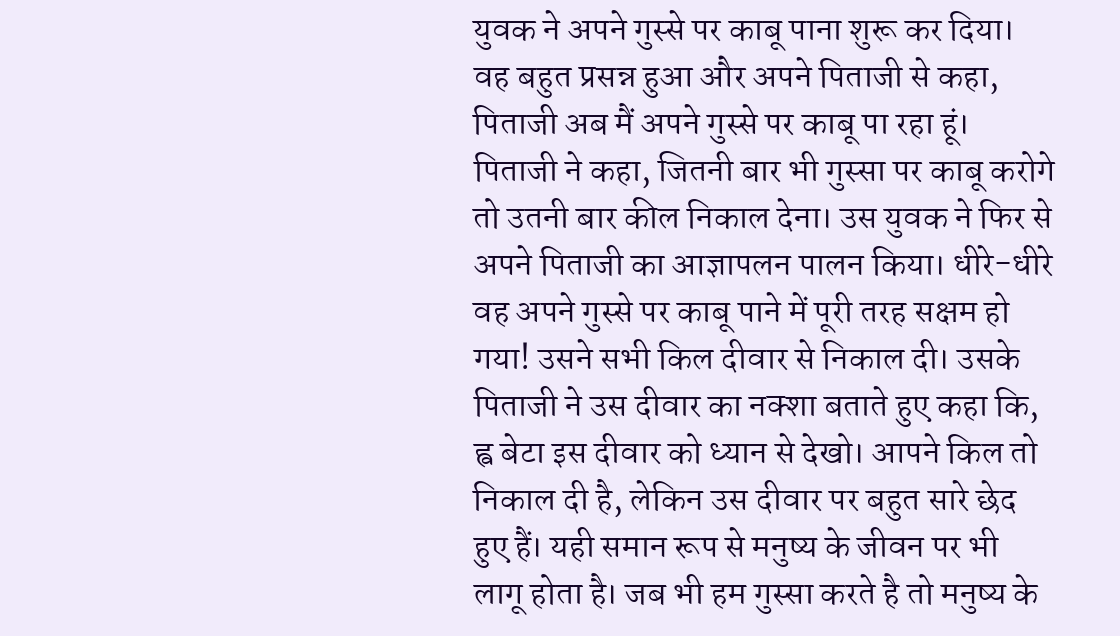युवक ने अपने गुस्से पर काबू पाना शुरू कर दिया। वह बहुत प्रसन्न हुआ और अपने पिताजी से कहा, पिताजी अब मैं अपने गुस्से पर काबू पा रहा हूं। पिताजी ने कहा, जितनी बार भी गुस्सा पर काबू करोगे तो उतनी बार कील निकाल देना। उस युवक ने फिर से अपने पिताजी का आज्ञापलन पालन किया। धीरे-धीरे वह अपने गुस्से पर काबू पाने में पूरी तरह सक्षम हो गया! उसने सभी किल दीवार से निकाल दी। उसके पिताजी ने उस दीवार का नक्शा बताते हुए कहा कि, ह्व बेटा इस दीवार को ध्यान से देखो। आपने किल तो निकाल दी है, लेकिन उस दीवार पर बहुत सारे छेद हुए हैं। यही समान रूप से मनुष्य के जीवन पर भी लागू होता है। जब भी हम गुस्सा करते है तो मनुष्य के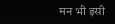मन भी इसी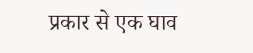प्रकार से एक घाव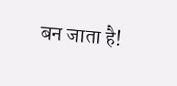बन जाता है!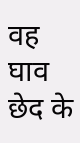वह घाव छेद के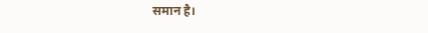समान है।